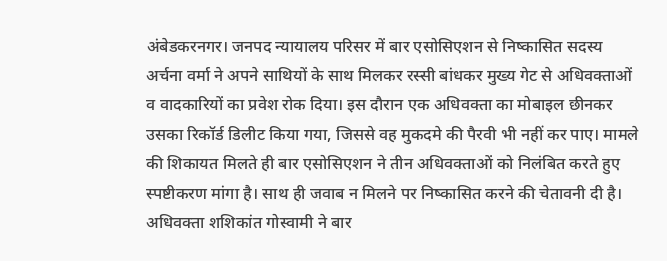अंबेडकरनगर। जनपद न्यायालय परिसर में बार एसोसिएशन से निष्कासित सदस्य अर्चना वर्मा ने अपने साथियों के साथ मिलकर रस्सी बांधकर मुख्य गेट से अधिवक्ताओं व वादकारियों का प्रवेश रोक दिया। इस दौरान एक अधिवक्ता का मोबाइल छीनकर उसका रिकॉर्ड डिलीट किया गया, जिससे वह मुकदमे की पैरवी भी नहीं कर पाए। मामले की शिकायत मिलते ही बार एसोसिएशन ने तीन अधिवक्ताओं को निलंबित करते हुए स्पष्टीकरण मांगा है। साथ ही जवाब न मिलने पर निष्कासित करने की चेतावनी दी है।
अधिवक्ता शशिकांत गोस्वामी ने बार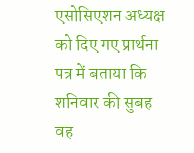एसोसिएशन अध्यक्ष को दिए गए प्रार्थना पत्र में बताया कि शनिवार की सुबह वह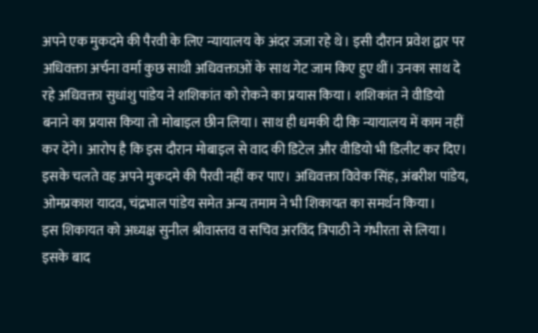अपने एक मुकदमे की पैरवी के लिए न्यायालय के अंदर जजा रहे थे। इसी दौरान प्रवेश द्वार पर अधिवक्ता अर्चना वर्मा कुछ साथी अधिवक्ताओं के साथ गेट जाम किए हुए थीं। उनका साथ दे रहे अधिवक्ता सुधांशु पांडेय ने शशिकांत को रोकने का प्रयास किया। शशिकांत ने वीडियो बनाने का प्रयास किया तो मोबाइल छीन लिया। साथ ही धमकी दी कि न्यायालय में काम नहीं कर देंगे। आरोप है कि इस दौरान मोबाइल से वाद की डिटेल और वीडियो भी डिलीट कर दिए। इसके चलते वह अपने मुकदमे की पैरवी नहीं कर पाए। अधिवक्ता विवेक सिंह, अंबरीश पांडेय, ओमप्रकाश यादव, चंद्रभाल पांडेय समेत अन्य तमाम ने भी शिकायत का समर्थन किया।
इस शिकायत को अध्यक्ष सुनील श्रीवास्तव व सचिव अरविंद त्रिपाठी ने गंभीरता से लिया। इसके बाद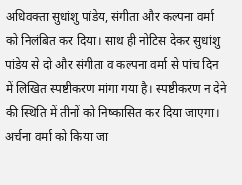अधिवक्ता सुधांशु पांडेय, संगीता और कल्पना वर्मा को निलंबित कर दिया। साथ ही नोटिस देकर सुधांशु पांडेय से दो और संगीता व कल्पना वर्मा से पांच दिन में लिखित स्पष्टीकरण मांगा गया है। स्पष्टीकरण न देने की स्थिति में तीनों को निष्कासित कर दिया जाएगा।
अर्चना वर्मा को किया जा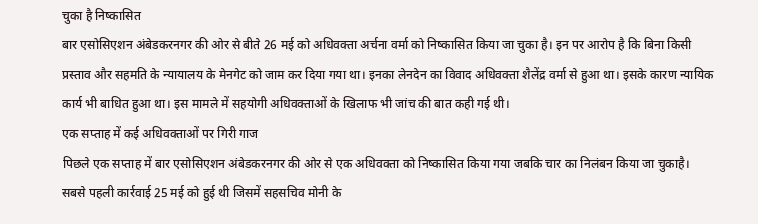चुका है निष्कासित
बार एसोसिएशन अंबेडकरनगर की ओर से बीते 26 मई को अधिवक्ता अर्चना वर्मा को निष्कासित किया जा चुका है। इन पर आरोप है कि बिना किसी प्रस्ताव और सहमति के न्यायालय के मेनगेट को जाम कर दिया गया था। इनका लेनदेन का विवाद अधिवक्ता शैलेंद्र वर्मा से हुआ था। इसके कारण न्यायिक कार्य भी बाधित हुआ था। इस मामले में सहयोगी अधिवक्ताओं के खिलाफ भी जांच की बात कही गई थी।
एक सप्ताह में कई अधिवक्ताओं पर गिरी गाज
पिछले एक सप्ताह में बार एसोसिएशन अंबेडकरनगर की ओर से एक अधिवक्ता को निष्कासित किया गया जबकि चार का निलंबन किया जा चुकाहै। सबसे पहली कार्रवाई 25 मई को हुई थी जिसमें सहसचिव मोनी के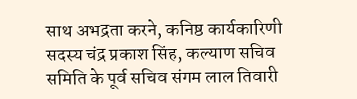साथ अभद्रता करने, कनिष्ठ कार्यकारिणी सदस्य चंद्र प्रकाश सिंह, कल्याण सचिव समिति के पूर्व सचिव संगम लाल तिवारी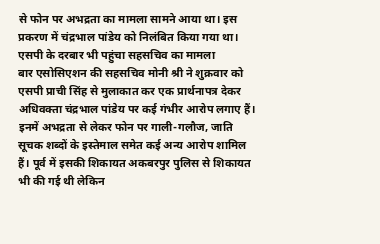से फोन पर अभद्रता का मामला सामने आया था। इस प्रकरण में चंद्रभाल पांडेय को निलंबित किया गया था।
एसपी के दरबार भी पहुंचा सहसचिव का मामला
बार एसोसिएशन की सहसचिव मोनी श्री ने शुक्रवार को एसपी प्राची सिंह से मुलाकात कर एक प्रार्थनापत्र देकर अधिवक्ता चंद्रभाल पांडेय पर कई गंभीर आरोप लगाए हैं। इनमें अभद्रता से लेकर फोन पर गाली-गलौज, जाति सूचक शब्दों के इस्तेमाल समेत कई अन्य आरोप शामिल हैं। पूर्व में इसकी शिकायत अकबरपुर पुलिस से शिकायत भी की गई थी लेकिन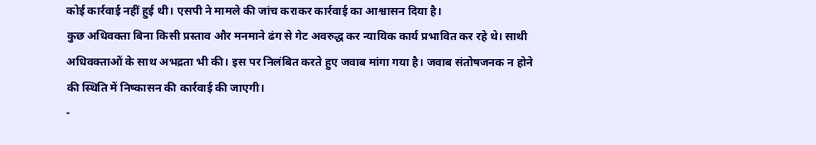कोई कार्रवाई नहीं हुई थी। एसपी ने मामले की जांच कराकर कार्रवाई का आश्वासन दिया है।
कुछ अधिवक्ता बिना किसी प्रस्ताव और मनमाने ढंग से गेट अवरुद्ध कर न्यायिक कार्य प्रभावित कर रहे थे। साथी अधिवक्ताओं के साथ अभद्रता भी की। इस पर निलंबित करते हुए जवाब मांगा गया है। जवाब संतोषजनक न होने की स्थिति में निष्कासन की कार्रवाई की जाएगी।
-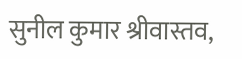सुनील कुमार श्रीवास्तव,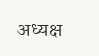अध्यक्ष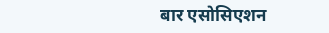बार एसोसिएशन